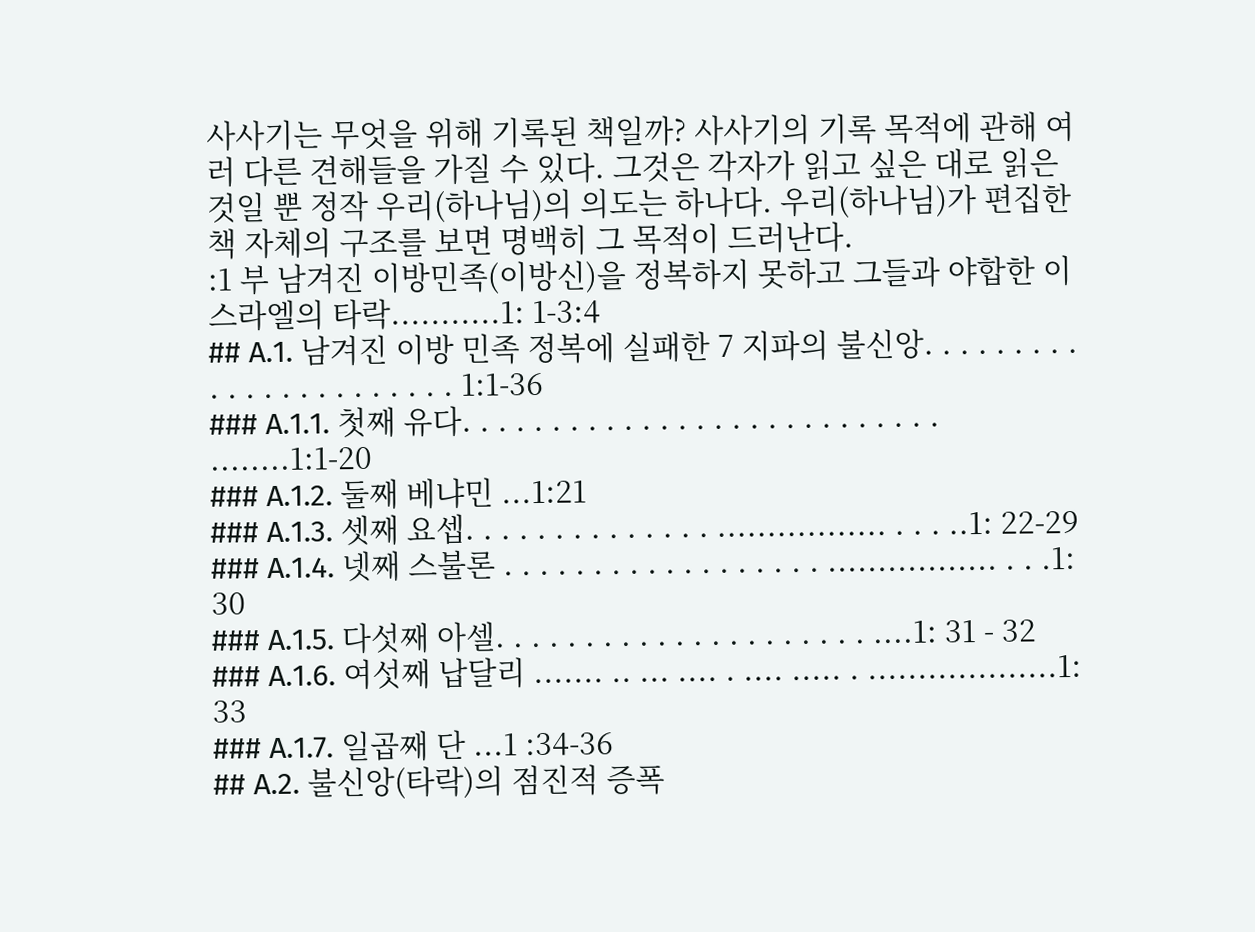사사기는 무엇을 위해 기록된 책일까? 사사기의 기록 목적에 관해 여러 다른 견해들을 가질 수 있다. 그것은 각자가 읽고 싶은 대로 읽은 것일 뿐 정작 우리(하나님)의 의도는 하나다. 우리(하나님)가 편집한 책 자체의 구조를 보면 명백히 그 목적이 드러난다.
:1 부 남겨진 이방민족(이방신)을 정복하지 못하고 그들과 야합한 이스라엘의 타락...........1: 1-3:4
## A.1. 남겨진 이방 민족 정복에 실패한 7 지파의 불신앙. . . . . . . . . . . . . . . . . . . . . . . 1:1-36
### A.1.1. 첫째 유다. . . . . . . . . . . . . . . . . . . . . . . . . . . ........1:1-20
### A.1.2. 둘째 베냐민 ...1:21
### A.1.3. 셋째 요셉. . . . . . . . . . . . . . ................. . . . ..1: 22-29
### A.1.4. 넷째 스불론 . . . . . . . . . . . . . . . . . . ................. . . .1: 30
### A.1.5. 다섯째 아셀. . . . . . . . . . . . . . . . . . . . . ....1: 31 - 32
### A.1.6. 여섯째 납달리 ....... .. ... .... . .... ..... . ...................1: 33
### A.1.7. 일곱째 단 ...1 :34-36
## A.2. 불신앙(타락)의 점진적 증폭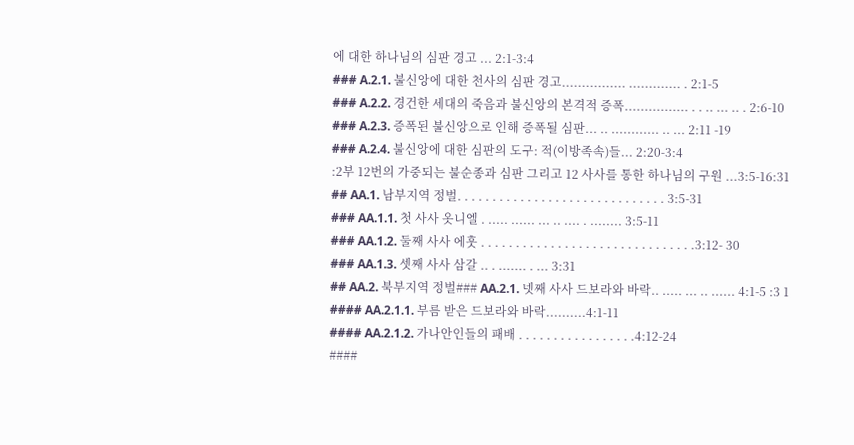에 대한 하나님의 심판 경고 ... 2:1-3:4
### A.2.1. 불신앙에 대한 천사의 심판 경고................ ............. . 2:1-5
### A.2.2. 경건한 세대의 죽음과 불신앙의 본격적 증폭................ . . .. ... .. . 2:6-10
### A.2.3. 증폭된 불신앙으로 인해 증폭될 심판... .. ............ .. ... 2:11 -19
### A.2.4. 불신앙에 대한 심판의 도구: 적(이방족속)들... 2:20-3:4
:2부 12번의 가중되는 불순종과 심판 그리고 12 사사를 통한 하나님의 구원 ...3:5-16:31
## AA.1. 남부지역 정벌. . . . . . . . . . . . . . . . . . . . . . . . . . . . . . 3:5-31
### AA.1.1. 첫 사사 옷니엘 . ..... ...... ... .. .... . ........ 3:5-11
### AA.1.2. 둘째 사사 에훗 . . . . . . . . . . . . . . . . . . . . . . . . . . . . . . .3:12- 30
### AA.1.3. 셋째 사사 삼갈 .. . ....... . ... 3:31
## AA.2. 북부지역 정벌### AA.2.1. 넷째 사사 드보라와 바락.. ..... ... .. ...... 4:1-5 :3 1
#### AA.2.1.1. 부름 받은 드보라와 바락..........4:1-11
#### AA.2.1.2. 가나안인들의 패배 . . . . . . . . . . . . . . . . .4:12-24
####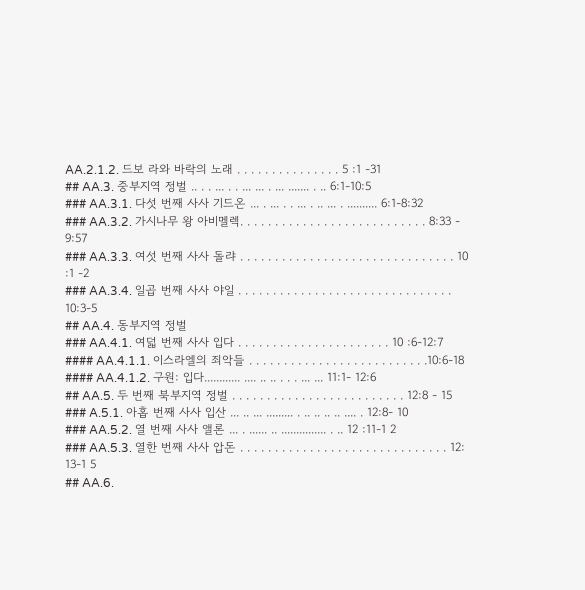AA.2.1.2. 드보 라와 바락의 노래 . . . . . . . . . . . . . . . 5 :1 -31
## AA.3. 중부지역 정벌 .. . . ... . . ... ... . ... ....... . .. 6:1-10:5
### AA.3.1. 다섯 번째 사사 기드온 ... . ... . . ... . .. ... . .......... 6:1-8:32
### AA.3.2. 가시나무 왕 아비멜렉. . . . . . . . . . . . . . . . . . . . . . . . . . . 8:33 - 9:57
### AA.3.3. 여섯 번째 사사 돌랴 . . . . . . . . . . . . . . . . . . . . . . . . . . . . . . . 10 :1 -2
### AA.3.4. 일곱 번째 사사 야일 . . . . . . . . . . . . . . . . . . . . . . . . . . . . . . . 10:3-5
## AA.4. 동부지역 정벌
### AA.4.1. 여덟 번째 사사 입다 . . . . . . . . . . . . . . . . . . . . . . 10 :6-12:7
#### AA.4.1.1. 이스라엘의 죄악들 . . . . . . . . . . . . . . . . . . . . . . . . . .10:6-18
#### AA.4.1.2. 구원: 입다............ .... .. .. . . . ... ... 11:1- 12:6
## AA.5. 두 번째 북부지역 정벌 . . . . . . . . . . . . . . . . . . . . . . . . . 12:8 - 15
### A.5.1. 아홉 번째 사사 입산 ... .. ... ......... . .. .. .. .. .... . 12:8- 10
### AA.5.2. 열 번째 사사 앨론 ... . ...... .. ............... . .. 12 :11-1 2
### AA.5.3. 열한 번째 사사 압돈 . . . . . . . . . . . . . . . . . . . . . . . . . . . . . . 12: 13-1 5
## AA.6.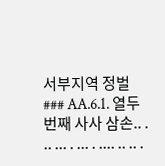서부지역 정벌
### AA.6.1. 열두 번째 사사 삼손.. . .. ... . ... . .... .. .. .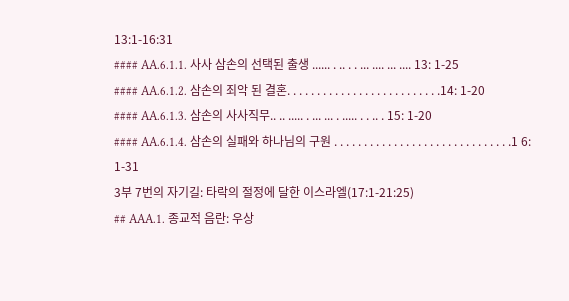13:1-16:31
#### AA.6.1.1. 사사 삼손의 선택된 출생 ...... . .. . . ... .... ... .... 13: 1-25
#### AA.6.1.2. 삼손의 죄악 된 결혼. . . . . . . . . . . . . . . . . . . . . . . . . .14: 1-20
#### AA.6.1.3. 삼손의 사사직무.. .. ..... . ... ... . ..... . . .. . 15: 1-20
#### AA.6.1.4. 삼손의 실패와 하나님의 구원 . . . . . . . . . . . . . . . . . . . . . . . . . . . . . .1 6: 1-31
3부 7번의 자기길: 타락의 절정에 달한 이스라엘(17:1-21:25)
## AAA.1. 종교적 음란: 우상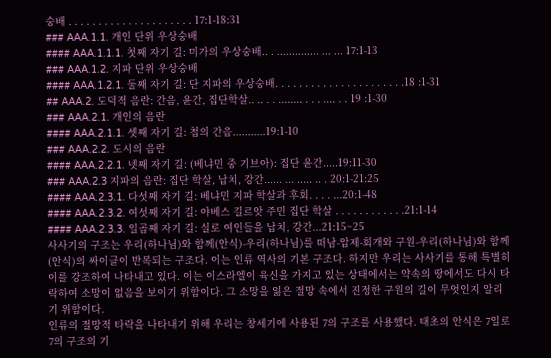숭배 . . . . . . . . . . . . . . . . . . . . . 17:1-18:31
### AAA.1.1. 개인 단위 우상숭배
#### AAA.1.1.1. 첫째 자기 길: 미가의 우상숭배.. . .............. ... ... 17:1-13
### AAA.1.2. 지파 단위 우상숭배
#### AAA.1.2.1. 둘째 자기 길: 단 지파의 우상숭배. . . . . . . . . . . . . . . . . . . . . .18 :1-31
## AAA.2. 도덕적 음란: 간음, 윤간, 집단학살.. .. . . ........ . . . .... . . 19 :1-30
### AAA.2.1. 개인의 음란
#### AAA.2.1.1. 셋째 자기 길: 첩의 간음...........19:1-10
### AAA.2.2. 도시의 음란
#### AAA.2.2.1. 넷째 자기 길: (베냐민 중 기브아): 집단 윤간.....19:11-30
### AAA.2.3 지파의 음란: 집단 학살, 납치, 강간...... ... ..... .. . 20:1-21:25
#### AAA.2.3.1. 다섯째 자기 길: 베냐민 지파 학살과 후회. . . . ...20:1-48
#### AAA.2.3.2. 여섯째 자기 길: 야베스 길르앗 주민 집단 학살 . . . . . . . . . . . .21:1-14
#### AAA.2.3.3. 일곱째 자기 길: 실로 여인들을 납치, 강간...21:15~25
사사기의 구조는 우리(하나님)와 함께(안식)-우리(하나님)를 떠남-압제-회개와 구원-우리(하나님)와 함께(안식)의 싸이클이 반복되는 구조다. 이는 인류 역사의 기본 구조다. 하지만 우리는 사사기를 통해 특별히 이를 강조하여 나타내고 있다. 이는 이스라엘이 육신을 가지고 있는 상태에서는 약속의 땅에서도 다시 타락하여 소망이 없음을 보이기 위함이다. 그 소망을 잃은 절망 속에서 진정한 구원의 길이 무엇인지 알리기 위함이다.
인류의 절망적 타락을 나타내기 위해 우리는 창세기에 사용된 7의 구조를 사용했다. 태초의 안식은 7일로 7의 구조의 기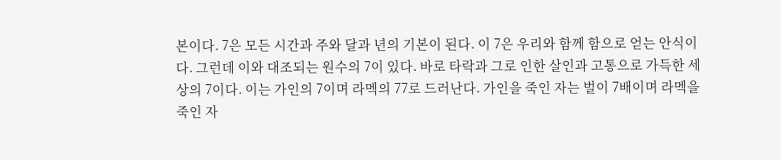본이다. 7은 모든 시간과 주와 달과 년의 기본이 된다. 이 7은 우리와 함께 함으로 얻는 안식이다. 그런데 이와 대조되는 원수의 7이 있다. 바로 타락과 그로 인한 살인과 고통으로 가득한 세상의 7이다. 이는 가인의 7이며 라멕의 77로 드러난다. 가인을 죽인 자는 벌이 7배이며 라멕을 죽인 자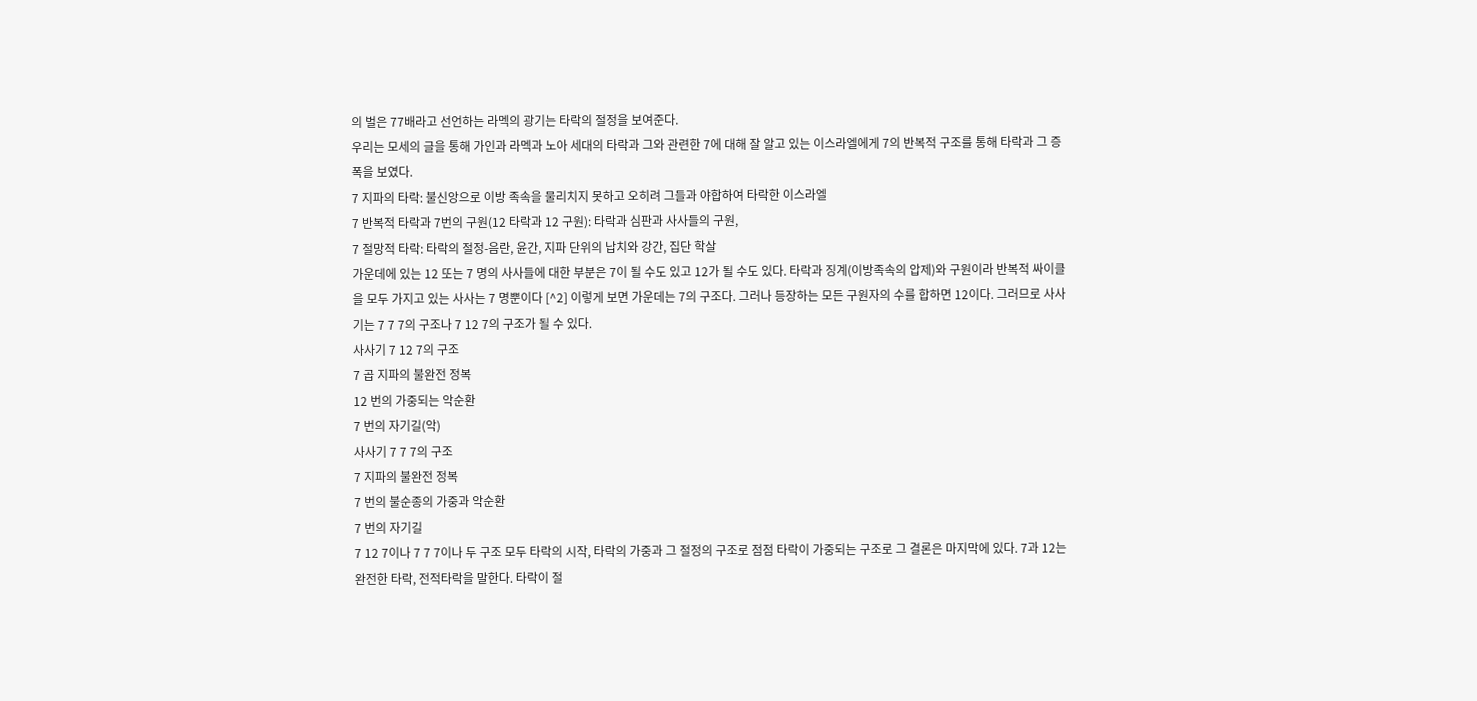의 벌은 77배라고 선언하는 라멕의 광기는 타락의 절정을 보여준다.
우리는 모세의 글을 통해 가인과 라멕과 노아 세대의 타락과 그와 관련한 7에 대해 잘 알고 있는 이스라엘에게 7의 반복적 구조를 통해 타락과 그 증폭을 보였다.
7 지파의 타락: 불신앙으로 이방 족속을 물리치지 못하고 오히려 그들과 야합하여 타락한 이스라엘
7 반복적 타락과 7번의 구원(12 타락과 12 구원): 타락과 심판과 사사들의 구원,
7 절망적 타락: 타락의 절정-음란, 윤간, 지파 단위의 납치와 강간, 집단 학살
가운데에 있는 12 또는 7 명의 사사들에 대한 부분은 7이 될 수도 있고 12가 될 수도 있다. 타락과 징계(이방족속의 압제)와 구원이라 반복적 싸이클을 모두 가지고 있는 사사는 7 명뿐이다 [^2] 이렇게 보면 가운데는 7의 구조다. 그러나 등장하는 모든 구원자의 수를 합하면 12이다. 그러므로 사사기는 7 7 7의 구조나 7 12 7의 구조가 될 수 있다.
사사기 7 12 7의 구조
7 곱 지파의 불완전 정복
12 번의 가중되는 악순환
7 번의 자기길(악)
사사기 7 7 7의 구조
7 지파의 불완전 정복
7 번의 불순종의 가중과 악순환
7 번의 자기길
7 12 7이나 7 7 7이나 두 구조 모두 타락의 시작, 타락의 가중과 그 절정의 구조로 점점 타락이 가중되는 구조로 그 결론은 마지막에 있다. 7과 12는 완전한 타락, 전적타락을 말한다. 타락이 절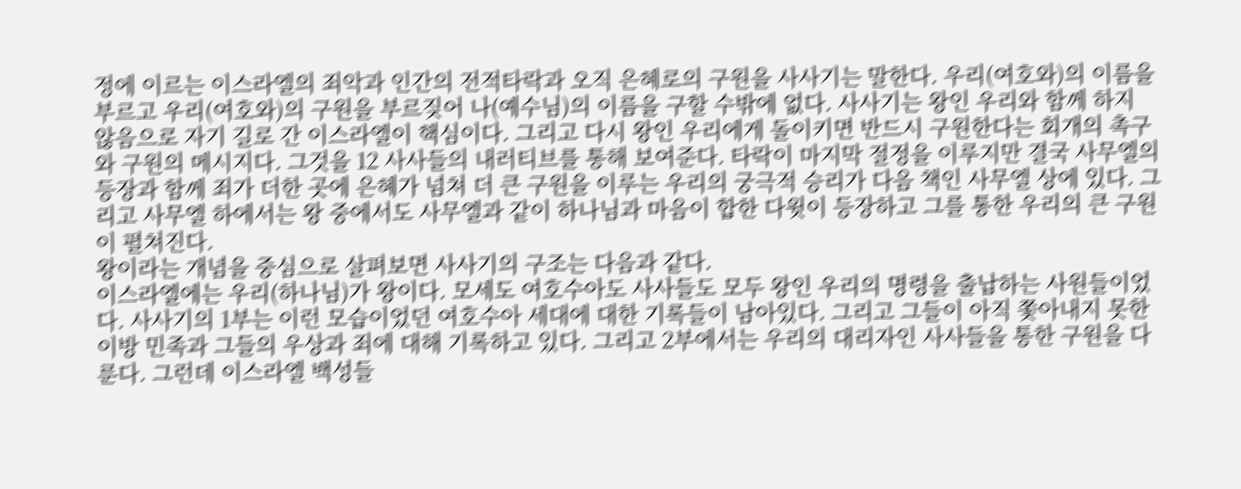정에 이르는 이스라엘의 죄악과 인간의 전적타락과 오직 은혜로의 구원을 사사기는 말한다. 우리(여호와)의 이름을 부르고 우리(여호와)의 구원을 부르짖어 나(예수님)의 이름을 구할 수밖에 없다. 사사기는 왕인 우리와 함께 하지 않음으로 자기 길로 간 이스라엘이 핵심이다. 그리고 다시 왕인 우리에게 돌이키면 반드시 구원한다는 회개의 촉구와 구원의 메시지다. 그것을 12 사사들의 내러티브를 통해 보여준다. 타락이 마지막 절정을 이루지만 결국 사무엘의 등장과 함께 죄가 더한 곳에 은혜가 넘쳐 더 큰 구원을 이루는 우리의 궁극적 승리가 다음 책인 사무엘 상에 있다. 그리고 사무엘 하에서는 왕 중에서도 사무엘과 같이 하나님과 마음이 합한 다윗이 등장하고 그를 통한 우리의 큰 구원이 펼쳐진다.
왕이라는 개념을 중심으로 살펴보면 사사기의 구조는 다음과 같다.
이스라엘에는 우리(하나님)가 왕이다. 모세도 여호수아도 사사들도 모두 왕인 우리의 명령을 출납하는 사원들이었다. 사사기의 1부는 이런 모습이었던 여호수아 세대에 대한 기록들이 남아있다. 그리고 그들이 아직 쫓아내지 못한 이방 민족과 그들의 우상과 죄에 대해 기록하고 있다. 그리고 2부에서는 우리의 대리자인 사사들을 통한 구원을 다룬다. 그런데 이스라엘 백성들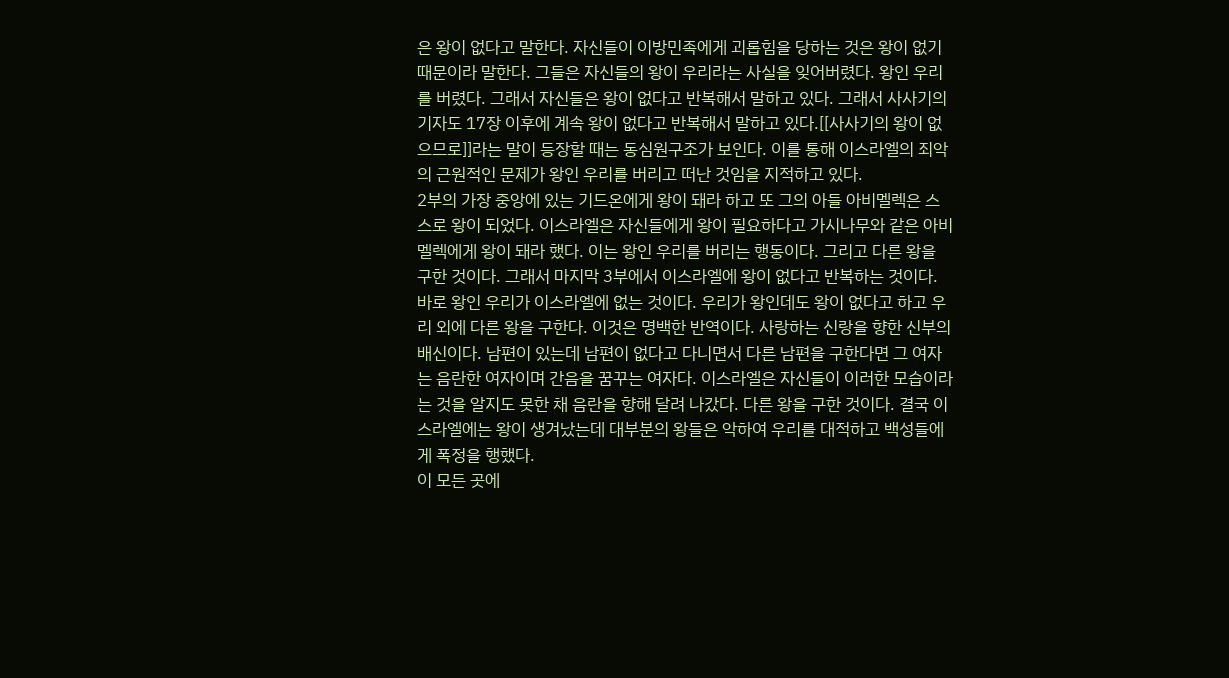은 왕이 없다고 말한다. 자신들이 이방민족에게 괴롭힘을 당하는 것은 왕이 없기 때문이라 말한다. 그들은 자신들의 왕이 우리라는 사실을 잊어버렸다. 왕인 우리를 버렸다. 그래서 자신들은 왕이 없다고 반복해서 말하고 있다. 그래서 사사기의 기자도 17장 이후에 계속 왕이 없다고 반복해서 말하고 있다.[[사사기의 왕이 없으므로]]라는 말이 등장할 때는 동심원구조가 보인다. 이를 통해 이스라엘의 죄악의 근원적인 문제가 왕인 우리를 버리고 떠난 것임을 지적하고 있다.
2부의 가장 중앙에 있는 기드온에게 왕이 돼라 하고 또 그의 아들 아비멜렉은 스스로 왕이 되었다. 이스라엘은 자신들에게 왕이 필요하다고 가시나무와 같은 아비멜렉에게 왕이 돼라 했다. 이는 왕인 우리를 버리는 행동이다. 그리고 다른 왕을 구한 것이다. 그래서 마지막 3부에서 이스라엘에 왕이 없다고 반복하는 것이다. 바로 왕인 우리가 이스라엘에 없는 것이다. 우리가 왕인데도 왕이 없다고 하고 우리 외에 다른 왕을 구한다. 이것은 명백한 반역이다. 사랑하는 신랑을 향한 신부의 배신이다. 남편이 있는데 남편이 없다고 다니면서 다른 남편을 구한다면 그 여자는 음란한 여자이며 간음을 꿈꾸는 여자다. 이스라엘은 자신들이 이러한 모습이라는 것을 알지도 못한 채 음란을 향해 달려 나갔다. 다른 왕을 구한 것이다. 결국 이스라엘에는 왕이 생겨났는데 대부분의 왕들은 악하여 우리를 대적하고 백성들에게 폭정을 행했다.
이 모든 곳에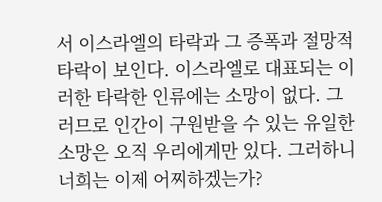서 이스라엘의 타락과 그 증폭과 절망적 타락이 보인다. 이스라엘로 대표되는 이러한 타락한 인류에는 소망이 없다. 그러므로 인간이 구원받을 수 있는 유일한 소망은 오직 우리에게만 있다. 그러하니 너희는 이제 어찌하겠는가?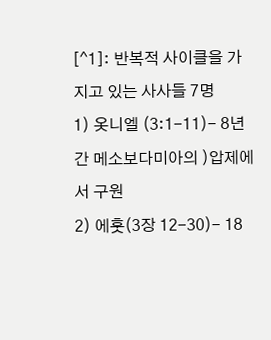[^1]: 반복적 사이클을 가지고 있는 사사들 7명
1) 옷니엘 (3:1-11)- 8년간 메소보다미아의 )압제에서 구원
2) 에훗(3장 12-30)- 18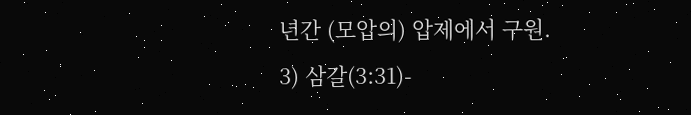년간 (모압의) 압제에서 구원.
3) 삼갈(3:31)-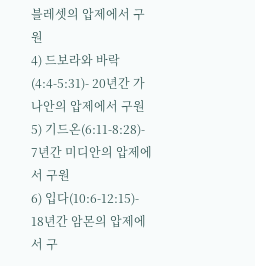블레셋의 압제에서 구원
4) 드보라와 바락(4:4-5:31)- 20년간 가나안의 압제에서 구원
5) 기드온(6:11-8:28)- 7년간 미디안의 압제에서 구원
6) 입다(10:6-12:15)- 18년간 암몬의 압제에서 구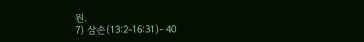원.
7) 삼손(13:2-16:31)- 40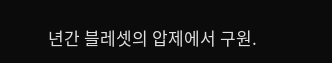년간 블레셋의 압제에서 구원.